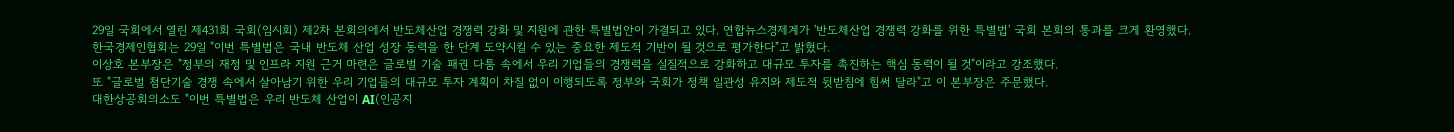29일 국회에서 열린 제431회 국회(임시회) 제2차 본회의에서 반도체산업 경쟁력 강화 및 지원에 관한 특별법안이 가결되고 있다. 연합뉴스경제계가 '반도체산업 경쟁력 강화를 위한 특별법' 국회 본회의 통과를 크게 환영했다.
한국경제인협회는 29일 "이번 특별법은 국내 반도체 산업 성장 동력을 한 단계 도약시킬 수 있는 중요한 제도적 기반이 될 것으로 평가한다"고 밝혔다.
이상호 본부장은 "정부의 재정 및 인프라 지원 근거 마련은 글로벌 기술 패권 다툼 속에서 우리 기업들의 경쟁력을 실질적으로 강화하고 대규모 투자를 촉진하는 핵심 동력이 될 것"이라고 강조했다.
또 "글로벌 첨단기술 경쟁 속에서 살아남기 위한 우리 기업들의 대규모 투자 계획이 차질 없이 이행되도록 정부와 국회가 정책 일관성 유지와 제도적 뒷받침에 힘써 달라"고 이 본부장은 주문했다.
대한상공회의소도 "이번 특별법은 우리 반도체 산업이 AI(인공지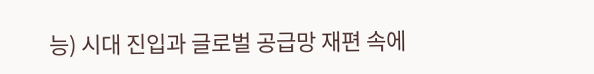능) 시대 진입과 글로벌 공급망 재편 속에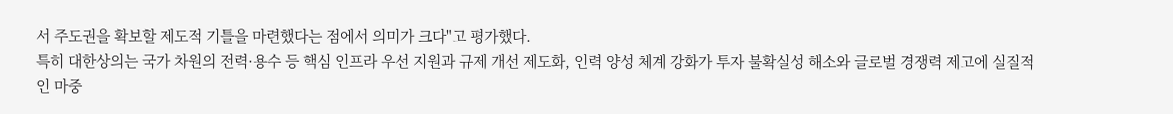서 주도권을 확보할 제도적 기틀을 마련했다는 점에서 의미가 크다"고 평가했다.
특히 대한상의는 국가 차원의 전력·용수 등 핵심 인프라 우선 지원과 규제 개선 제도화, 인력 양성 체계 강화가 투자 불확실성 해소와 글로벌 경쟁력 제고에 실질적인 마중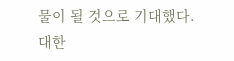물이 될 것으로 기대했다.
대한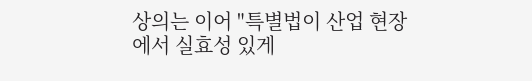상의는 이어 "특별법이 산업 현장에서 실효성 있게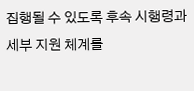집행될 수 있도록 후속 시행령과 세부 지원 체계를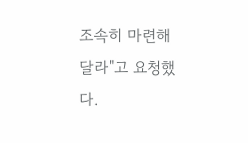조속히 마련해 달라"고 요청했다.